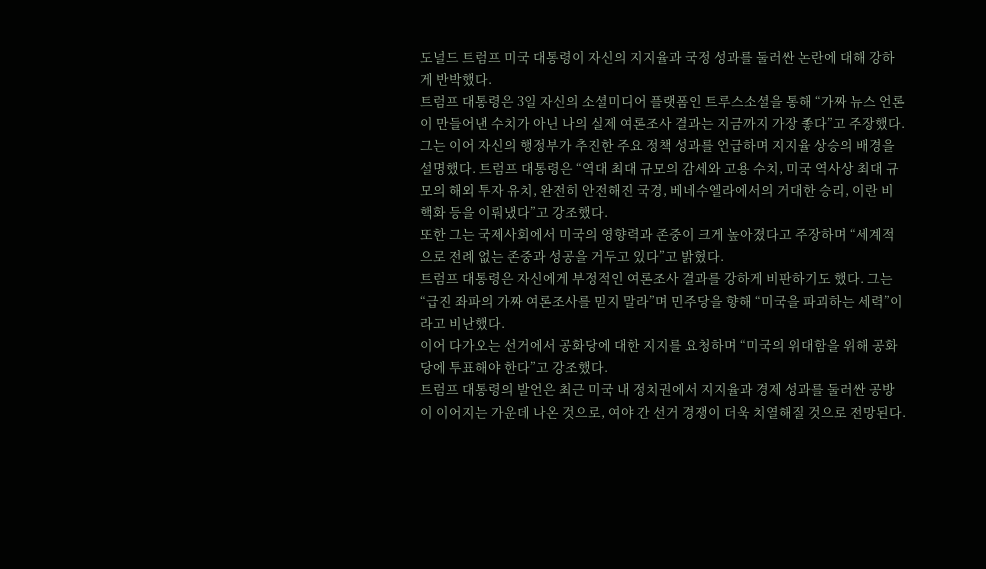도널드 트럼프 미국 대통령이 자신의 지지율과 국정 성과를 둘러싼 논란에 대해 강하게 반박했다.
트럼프 대통령은 3일 자신의 소셜미디어 플랫폼인 트루스소셜을 통해 “가짜 뉴스 언론이 만들어낸 수치가 아닌 나의 실제 여론조사 결과는 지금까지 가장 좋다”고 주장했다.
그는 이어 자신의 행정부가 추진한 주요 정책 성과를 언급하며 지지율 상승의 배경을 설명했다. 트럼프 대통령은 “역대 최대 규모의 감세와 고용 수치, 미국 역사상 최대 규모의 해외 투자 유치, 완전히 안전해진 국경, 베네수엘라에서의 거대한 승리, 이란 비핵화 등을 이뤄냈다”고 강조했다.
또한 그는 국제사회에서 미국의 영향력과 존중이 크게 높아졌다고 주장하며 “세계적으로 전례 없는 존중과 성공을 거두고 있다”고 밝혔다.
트럼프 대통령은 자신에게 부정적인 여론조사 결과를 강하게 비판하기도 했다. 그는 “급진 좌파의 가짜 여론조사를 믿지 말라”며 민주당을 향해 “미국을 파괴하는 세력”이라고 비난했다.
이어 다가오는 선거에서 공화당에 대한 지지를 요청하며 “미국의 위대함을 위해 공화당에 투표해야 한다”고 강조했다.
트럼프 대통령의 발언은 최근 미국 내 정치권에서 지지율과 경제 성과를 둘러싼 공방이 이어지는 가운데 나온 것으로, 여야 간 선거 경쟁이 더욱 치열해질 것으로 전망된다.